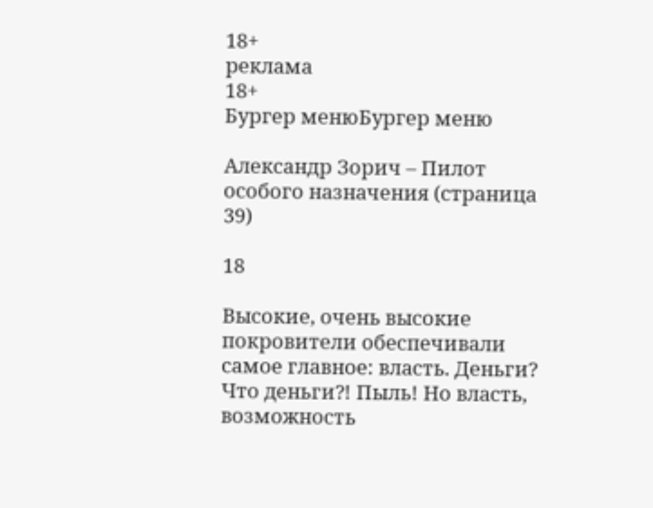18+
реклама
18+
Бургер менюБургер меню

Александр Зорич – Пилот особого назначения (страница 39)

18

Высокие, очень высокие покровители обеспечивали самое главное: власть. Деньги? Что деньги?! Пыль! Но власть, возможность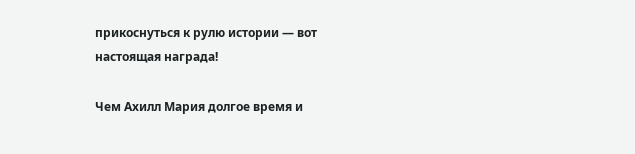прикоснуться к рулю истории — вот настоящая награда!

Чем Ахилл Мария долгое время и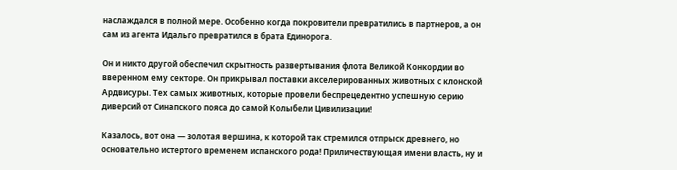наслаждался в полной мере. Особенно когда покровители превратились в партнеров, а он сам из агента Идальго превратился в брата Единорога.

Он и никто другой обеспечил скрытность развертывания флота Великой Конкордии во вверенном ему секторе. Он прикрывал поставки акселерированных животных с клонской Ардвисуры. Тех самых животных, которые провели беспрецедентно успешную серию диверсий от Синапского пояса до самой Колыбели Цивилизации!

Казалось, вот она — золотая вершина, к которой так стремился отпрыск древнего, но основательно истертого временем испанского рода! Приличествующая имени власть, ну и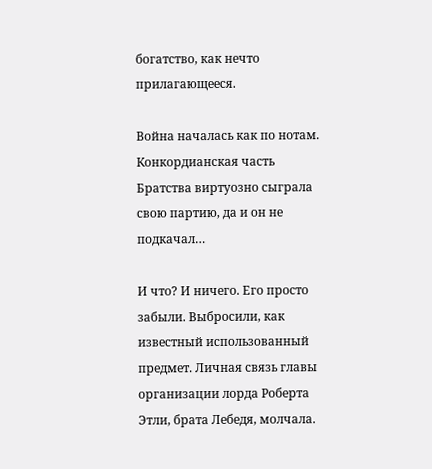богатство, как нечто прилагающееся.

Война началась как по нотам. Конкордианская часть Братства виртуозно сыграла свою партию, да и он не подкачал…

И что? И ничего. Его просто забыли. Выбросили, как известный использованный предмет. Личная связь главы организации лорда Роберта Этли, брата Лебедя, молчала.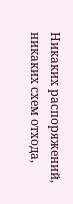Никаких распоряжений, никаких схем отхода,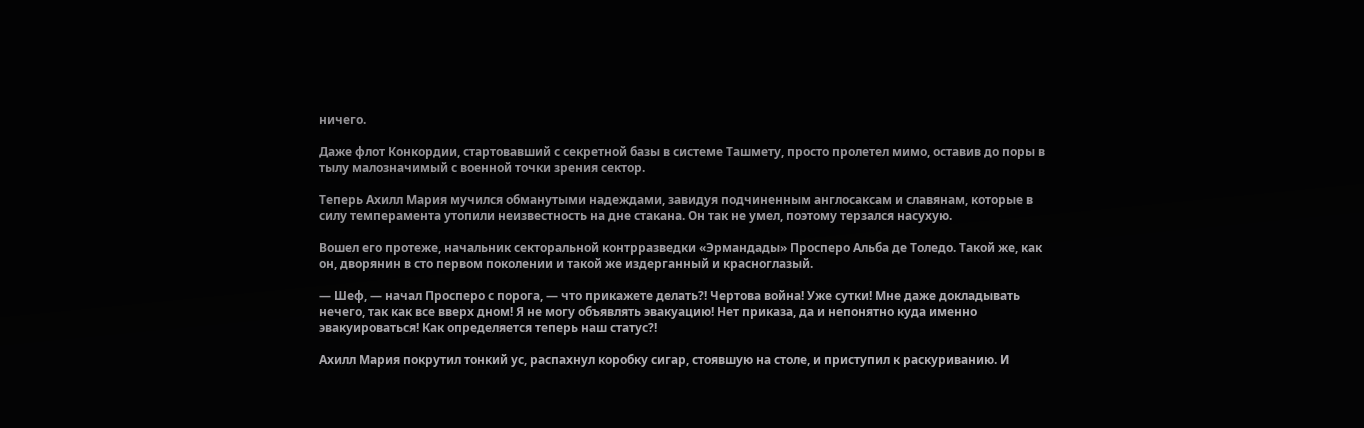ничего.

Даже флот Конкордии, стартовавший с секретной базы в системе Ташмету, просто пролетел мимо, оставив до поры в тылу малозначимый с военной точки зрения сектор.

Теперь Ахилл Мария мучился обманутыми надеждами, завидуя подчиненным англосаксам и славянам, которые в силу темперамента утопили неизвестность на дне стакана. Он так не умел, поэтому терзался насухую.

Вошел его протеже, начальник секторальной контрразведки «Эрмандады» Просперо Альба де Толедо. Такой же, как он, дворянин в сто первом поколении и такой же издерганный и красноглазый.

— Шеф, — начал Просперо с порога, — что прикажете делать?! Чертова война! Уже сутки! Мне даже докладывать нечего, так как все вверх дном! Я не могу объявлять эвакуацию! Нет приказа, да и непонятно куда именно эвакуироваться! Как определяется теперь наш статус?!

Ахилл Мария покрутил тонкий ус, распахнул коробку сигар, стоявшую на столе, и приступил к раскуриванию. И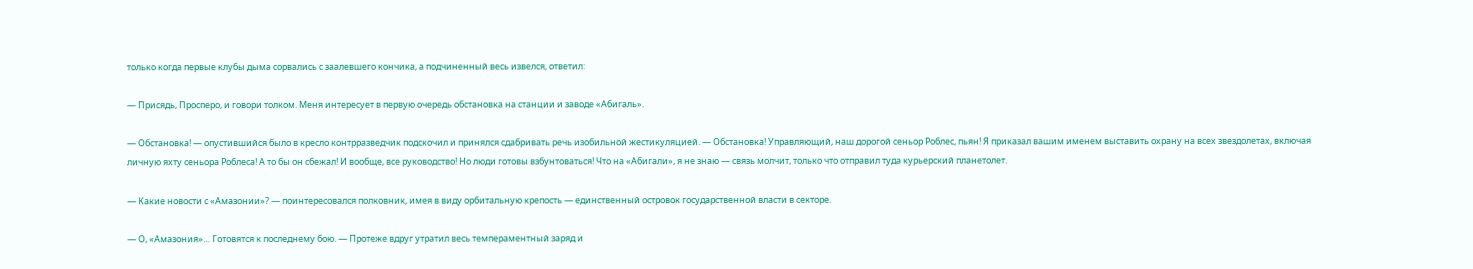только когда первые клубы дыма сорвались с заалевшего кончика, а подчиненный весь извелся, ответил:

— Присядь, Просперо, и говори толком. Меня интересует в первую очередь обстановка на станции и заводе «Абигаль».

— Обстановка! — опустившийся было в кресло контрразведчик подскочил и принялся сдабривать речь изобильной жестикуляцией. — Обстановка! Управляющий, наш дорогой сеньор Роблес, пьян! Я приказал вашим именем выставить охрану на всех звездолетах, включая личную яхту сеньора Роблеса! А то бы он сбежал! И вообще, все руководство! Но люди готовы взбунтоваться! Что на «Абигали», я не знаю — связь молчит, только что отправил туда курьерский планетолет.

— Какие новости с «Амазонии»? — поинтересовался полковник, имея в виду орбитальную крепость — единственный островок государственной власти в секторе.

— О, «Амазония»… Готовятся к последнему бою. — Протеже вдруг утратил весь темпераментный заряд и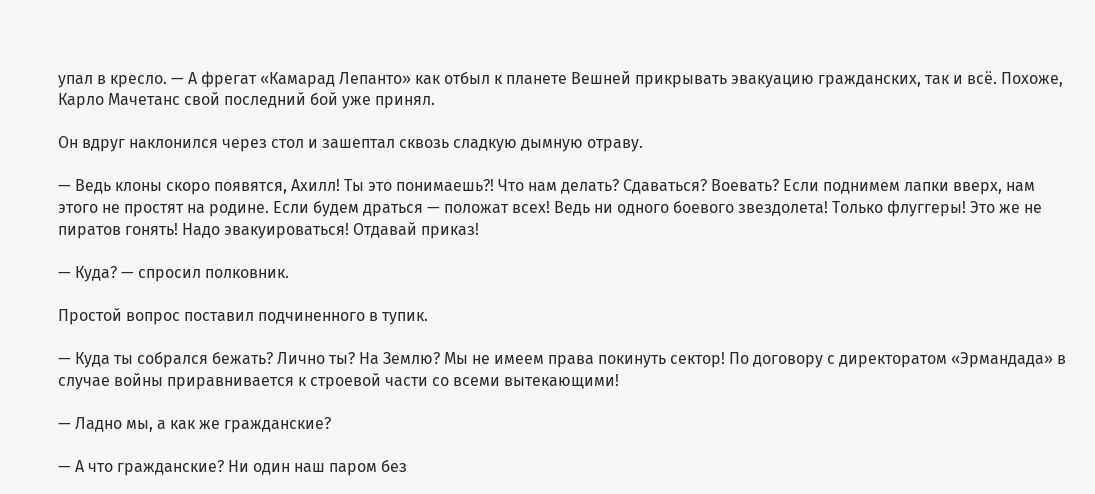упал в кресло. — А фрегат «Камарад Лепанто» как отбыл к планете Вешней прикрывать эвакуацию гражданских, так и всё. Похоже, Карло Мачетанс свой последний бой уже принял.

Он вдруг наклонился через стол и зашептал сквозь сладкую дымную отраву.

— Ведь клоны скоро появятся, Ахилл! Ты это понимаешь?! Что нам делать? Сдаваться? Воевать? Если поднимем лапки вверх, нам этого не простят на родине. Если будем драться — положат всех! Ведь ни одного боевого звездолета! Только флуггеры! Это же не пиратов гонять! Надо эвакуироваться! Отдавай приказ!

— Куда? — спросил полковник.

Простой вопрос поставил подчиненного в тупик.

— Куда ты собрался бежать? Лично ты? На Землю? Мы не имеем права покинуть сектор! По договору с директоратом «Эрмандада» в случае войны приравнивается к строевой части со всеми вытекающими!

— Ладно мы, а как же гражданские?

— А что гражданские? Ни один наш паром без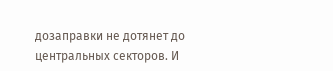дозаправки не дотянет до центральных секторов. И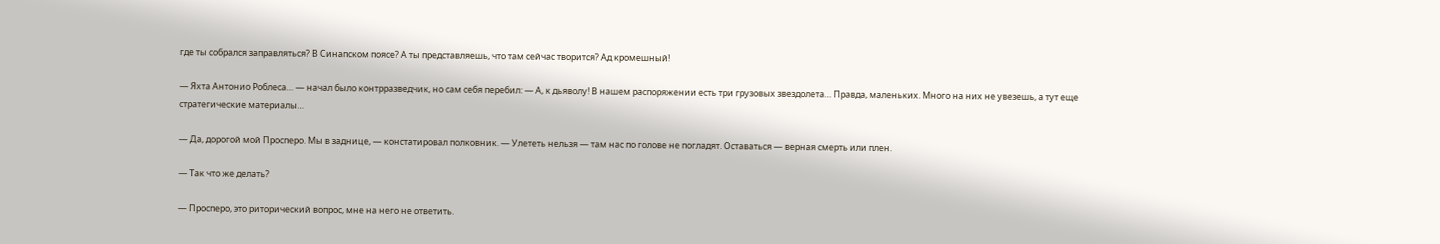где ты собрался заправляться? В Синапском поясе? А ты представляешь, что там сейчас творится? Ад кромешный!

— Яхта Антонио Роблеса… — начал было контрразведчик, но сам себя перебил: — А, к дьяволу! В нашем распоряжении есть три грузовых звездолета… Правда, маленьких. Много на них не увезешь, а тут еще стратегические материалы…

— Да, дорогой мой Просперо. Мы в заднице, — констатировал полковник. — Улететь нельзя — там нас по голове не погладят. Оставаться — верная смерть или плен.

— Так что же делать?

— Просперо, это риторический вопрос, мне на него не ответить.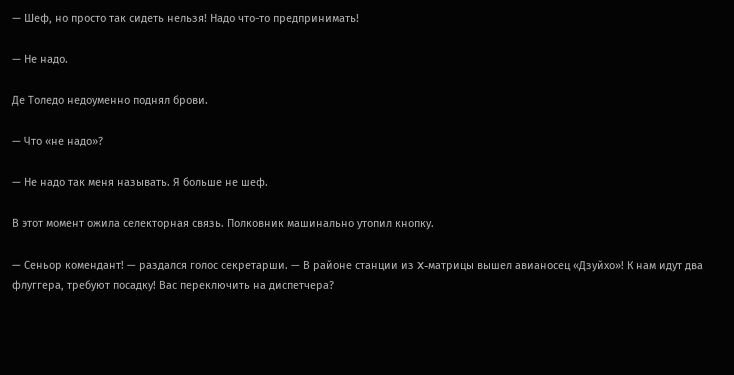— Шеф, но просто так сидеть нельзя! Надо что-то предпринимать!

— Не надо.

Де Толедо недоуменно поднял брови.

— Что «не надо»?

— Не надо так меня называть. Я больше не шеф.

В этот момент ожила селекторная связь. Полковник машинально утопил кнопку.

— Сеньор комендант! — раздался голос секретарши. — В районе станции из X-матрицы вышел авианосец «Дзуйхо»! К нам идут два флуггера, требуют посадку! Вас переключить на диспетчера?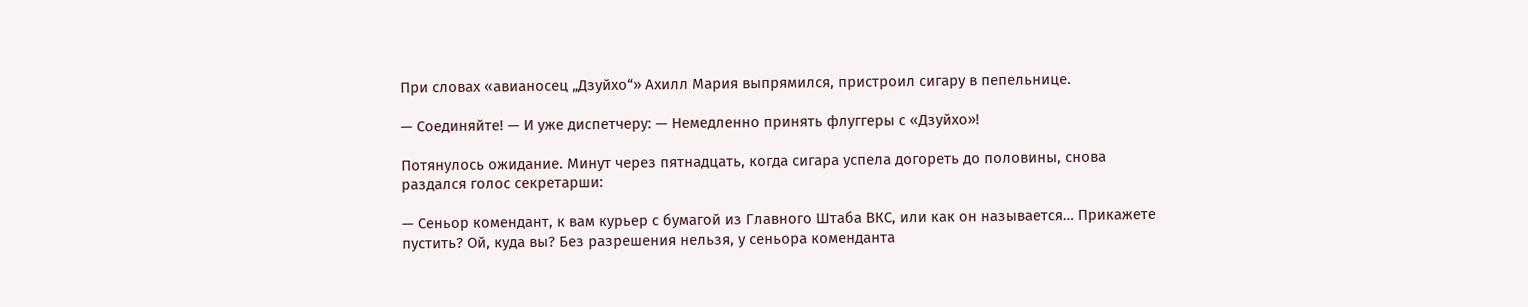При словах «авианосец „Дзуйхо“» Ахилл Мария выпрямился, пристроил сигару в пепельнице.

— Соединяйте! — И уже диспетчеру: — Немедленно принять флуггеры с «Дзуйхо»!

Потянулось ожидание. Минут через пятнадцать, когда сигара успела догореть до половины, снова раздался голос секретарши:

— Сеньор комендант, к вам курьер с бумагой из Главного Штаба ВКС, или как он называется… Прикажете пустить? Ой, куда вы? Без разрешения нельзя, у сеньора коменданта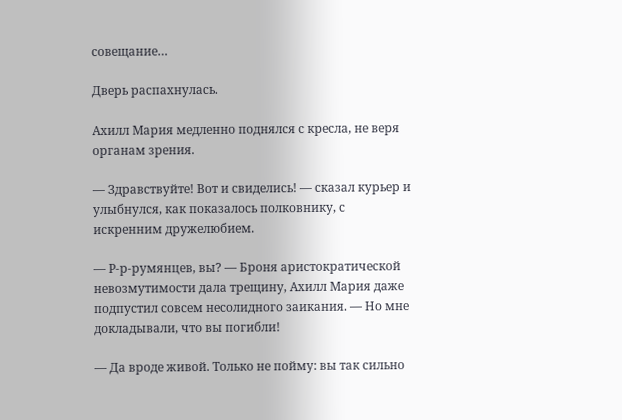совещание…

Дверь распахнулась.

Ахилл Мария медленно поднялся с кресла, не веря органам зрения.

— Здравствуйте! Вот и свиделись! — сказал курьер и улыбнулся, как показалось полковнику, с искренним дружелюбием.

— Р-р-румянцев, вы? — Броня аристократической невозмутимости дала трещину, Ахилл Мария даже подпустил совсем несолидного заикания. — Но мне докладывали, что вы погибли!

— Да вроде живой. Только не пойму: вы так сильно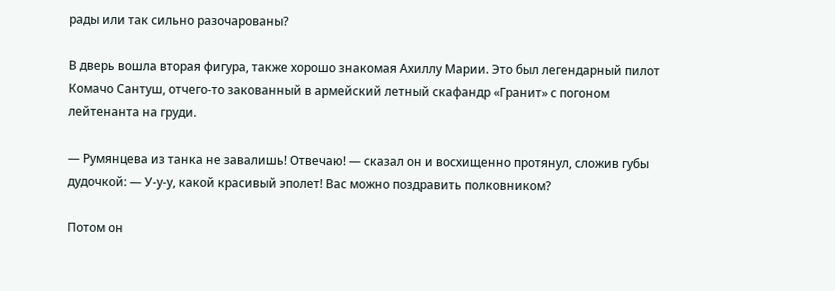рады или так сильно разочарованы?

В дверь вошла вторая фигура, также хорошо знакомая Ахиллу Марии. Это был легендарный пилот Комачо Сантуш, отчего-то закованный в армейский летный скафандр «Гранит» с погоном лейтенанта на груди.

— Румянцева из танка не завалишь! Отвечаю! — сказал он и восхищенно протянул, сложив губы дудочкой: — У-у-у, какой красивый эполет! Вас можно поздравить полковником?

Потом он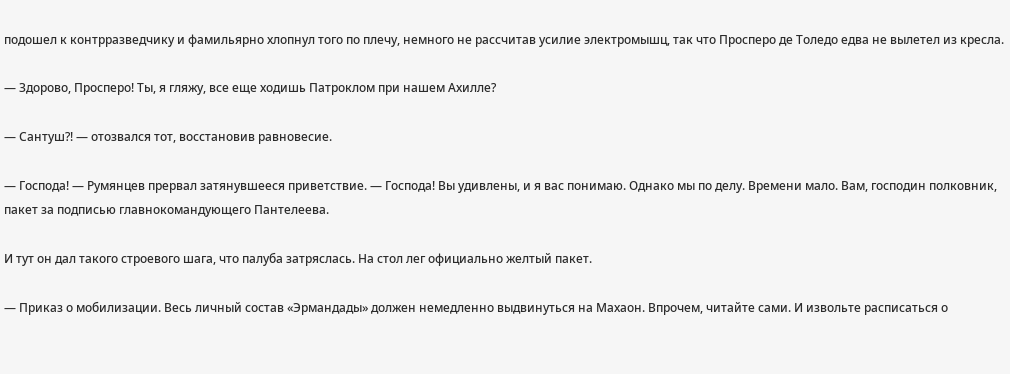подошел к контрразведчику и фамильярно хлопнул того по плечу, немного не рассчитав усилие электромышц, так что Просперо де Толедо едва не вылетел из кресла.

— Здорово, Просперо! Ты, я гляжу, все еще ходишь Патроклом при нашем Ахилле?

— Сантуш?! — отозвался тот, восстановив равновесие.

— Господа! — Румянцев прервал затянувшееся приветствие. — Господа! Вы удивлены, и я вас понимаю. Однако мы по делу. Времени мало. Вам, господин полковник, пакет за подписью главнокомандующего Пантелеева.

И тут он дал такого строевого шага, что палуба затряслась. На стол лег официально желтый пакет.

— Приказ о мобилизации. Весь личный состав «Эрмандады» должен немедленно выдвинуться на Махаон. Впрочем, читайте сами. И извольте расписаться о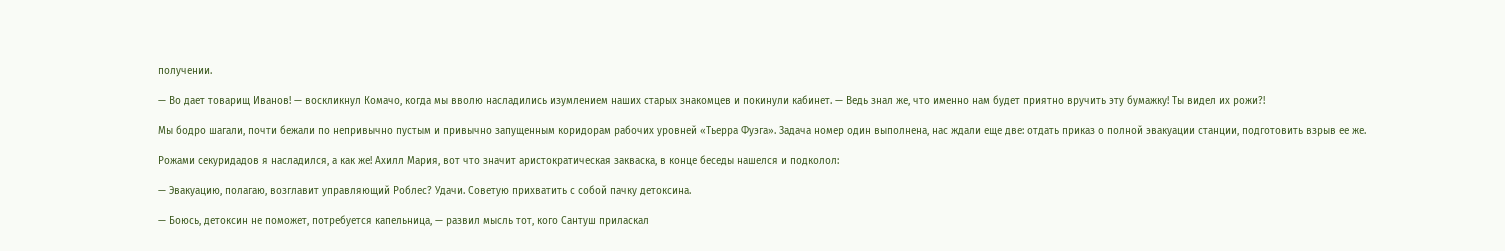получении.

— Во дает товарищ Иванов! — воскликнул Комачо, когда мы вволю насладились изумлением наших старых знакомцев и покинули кабинет. — Ведь знал же, что именно нам будет приятно вручить эту бумажку! Ты видел их рожи?!

Мы бодро шагали, почти бежали по непривычно пустым и привычно запущенным коридорам рабочих уровней «Тьерра Фуэга». Задача номер один выполнена, нас ждали еще две: отдать приказ о полной эвакуации станции, подготовить взрыв ее же.

Рожами секуридадов я насладился, а как же! Ахилл Мария, вот что значит аристократическая закваска, в конце беседы нашелся и подколол:

— Эвакуацию, полагаю, возглавит управляющий Роблес? Удачи. Советую прихватить с собой пачку детоксина.

— Боюсь, детоксин не поможет, потребуется капельница, — развил мысль тот, кого Сантуш приласкал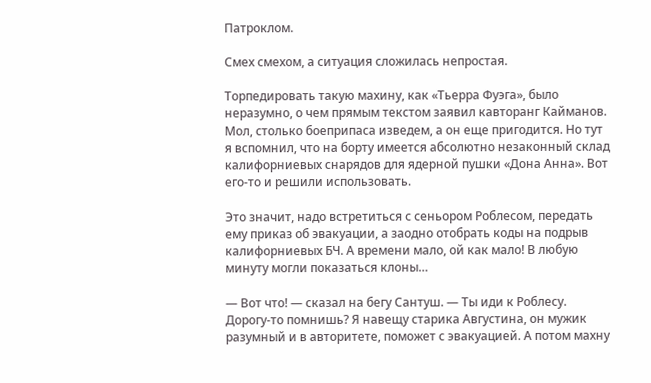Патроклом.

Смех смехом, а ситуация сложилась непростая.

Торпедировать такую махину, как «Тьерра Фуэга», было неразумно, о чем прямым текстом заявил кавторанг Кайманов. Мол, столько боеприпаса изведем, а он еще пригодится. Но тут я вспомнил, что на борту имеется абсолютно незаконный склад калифорниевых снарядов для ядерной пушки «Дона Анна». Вот его-то и решили использовать.

Это значит, надо встретиться с сеньором Роблесом, передать ему приказ об эвакуации, а заодно отобрать коды на подрыв калифорниевых БЧ. А времени мало, ой как мало! В любую минуту могли показаться клоны…

— Вот что! — сказал на бегу Сантуш. — Ты иди к Роблесу. Дорогу-то помнишь? Я навещу старика Августина, он мужик разумный и в авторитете, поможет с эвакуацией. А потом махну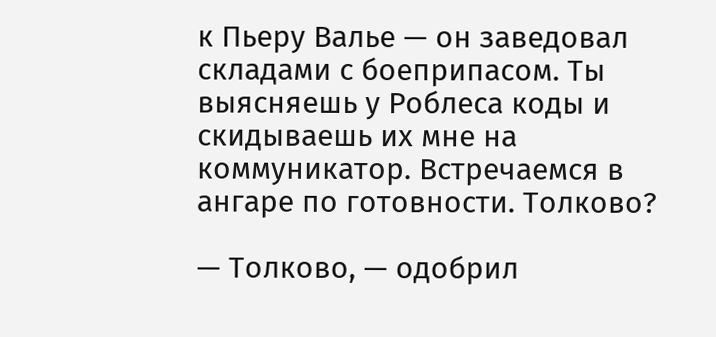к Пьеру Валье — он заведовал складами с боеприпасом. Ты выясняешь у Роблеса коды и скидываешь их мне на коммуникатор. Встречаемся в ангаре по готовности. Толково?

— Толково, — одобрил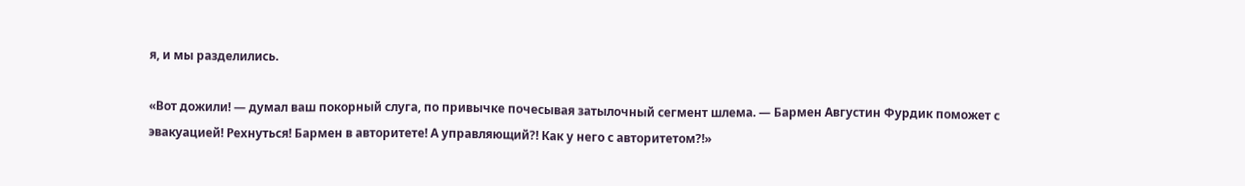я, и мы разделились.

«Вот дожили! — думал ваш покорный слуга, по привычке почесывая затылочный сегмент шлема. — Бармен Августин Фурдик поможет с эвакуацией! Рехнуться! Бармен в авторитете! А управляющий?! Как у него с авторитетом?!»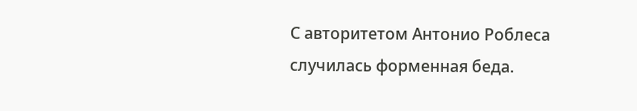С авторитетом Антонио Роблеса случилась форменная беда.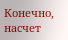Конечно, насчет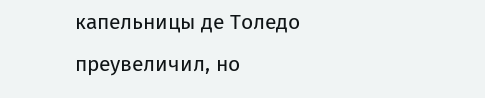капельницы де Толедо преувеличил, но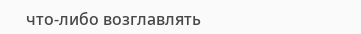что-либо возглавлять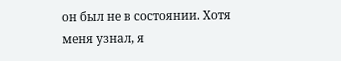он был не в состоянии. Хотя меня узнал, я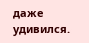даже удивился.